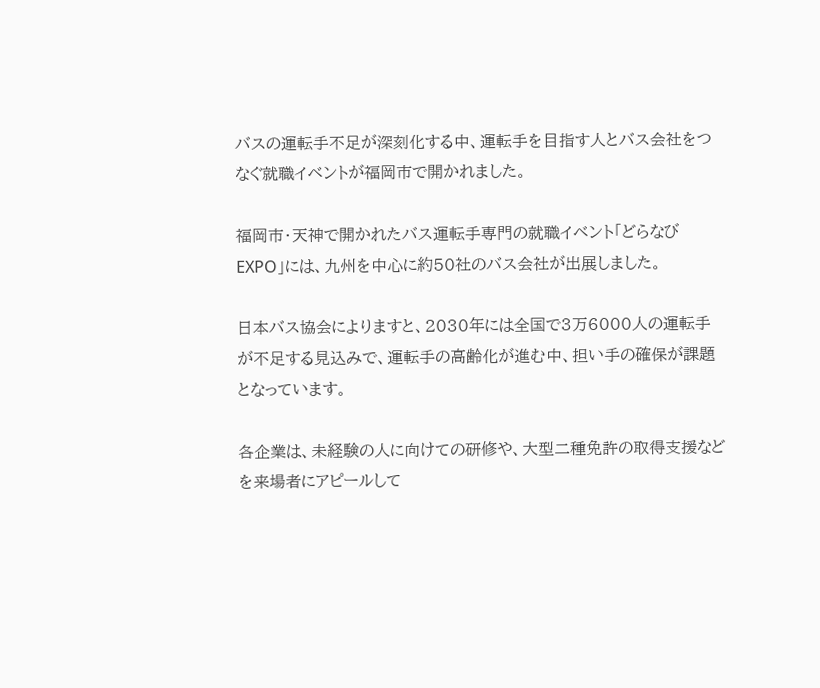バスの運転手不足が深刻化する中、運転手を目指す人とバス会社をつなぐ就職イベントが福岡市で開かれました。

福岡市・天神で開かれたバス運転手専門の就職イベント「どらなびEXPO」には、九州を中心に約50社のバス会社が出展しました。

日本バス協会によりますと、2030年には全国で3万6000人の運転手が不足する見込みで、運転手の高齢化が進む中、担い手の確保が課題となっています。

各企業は、未経験の人に向けての研修や、大型二種免許の取得支援などを来場者にアピールして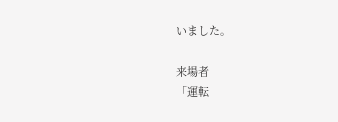いました。

来場者
「運転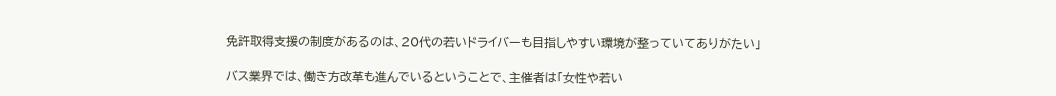免許取得支援の制度があるのは、20代の若いドライバーも目指しやすい環境が整っていてありがたい」

バス業界では、働き方改革も進んでいるということで、主催者は「女性や若い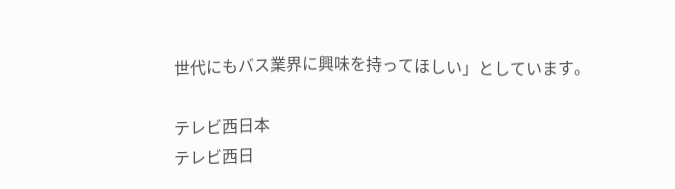世代にもバス業界に興味を持ってほしい」としています。

テレビ西日本
テレビ西日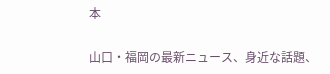本

山口・福岡の最新ニュース、身近な話題、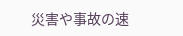災害や事故の速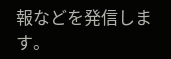報などを発信します。